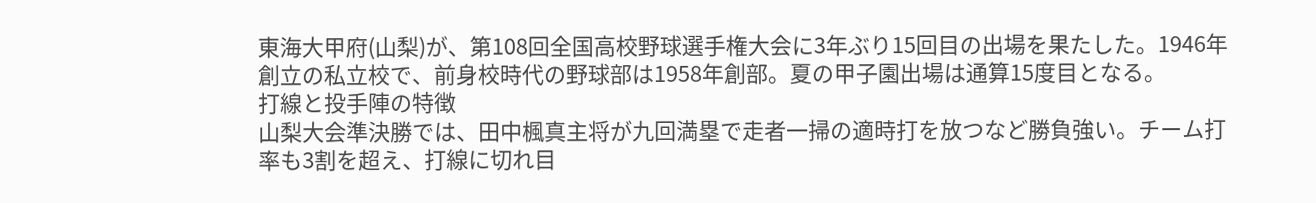東海大甲府(山梨)が、第108回全国高校野球選手権大会に3年ぶり15回目の出場を果たした。1946年創立の私立校で、前身校時代の野球部は1958年創部。夏の甲子園出場は通算15度目となる。
打線と投手陣の特徴
山梨大会準決勝では、田中楓真主将が九回満塁で走者一掃の適時打を放つなど勝負強い。チーム打率も3割を超え、打線に切れ目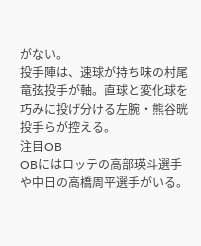がない。
投手陣は、速球が持ち味の村尾竜弦投手が軸。直球と変化球を巧みに投げ分ける左腕・熊谷晄投手らが控える。
注目OB
OBにはロッテの高部瑛斗選手や中日の高橋周平選手がいる。